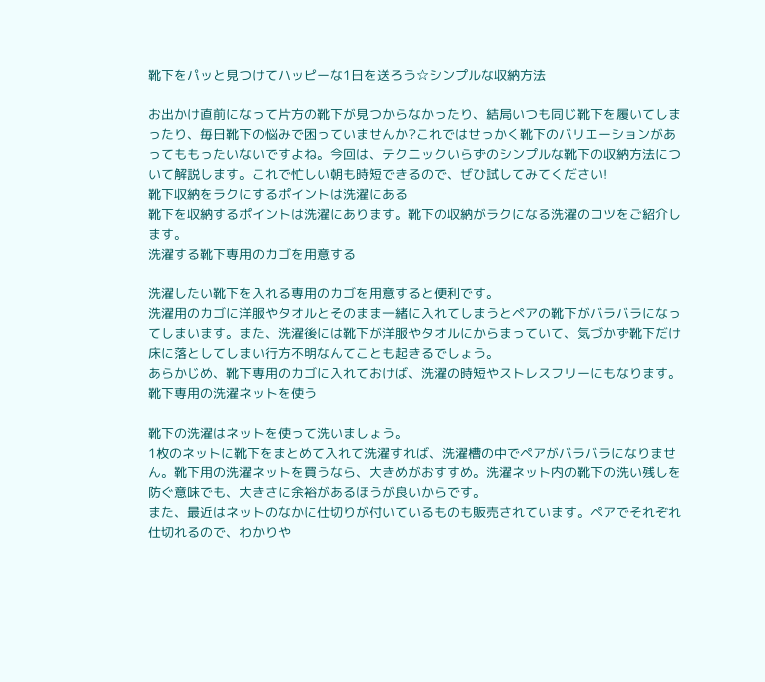靴下をパッと見つけてハッピーな1日を送ろう☆シンプルな収納方法

お出かけ直前になって片方の靴下が見つからなかったり、結局いつも同じ靴下を履いてしまったり、毎日靴下の悩みで困っていませんか?これではせっかく靴下のバリエーションがあってももったいないですよね。今回は、テクニックいらずのシンプルな靴下の収納方法について解説します。これで忙しい朝も時短できるので、ぜひ試してみてください!
靴下収納をラクにするポイントは洗濯にある
靴下を収納するポイントは洗濯にあります。靴下の収納がラクになる洗濯のコツをご紹介します。
洗濯する靴下専用のカゴを用意する

洗濯したい靴下を入れる専用のカゴを用意すると便利です。
洗濯用のカゴに洋服やタオルとそのまま一緒に入れてしまうとペアの靴下がバラバラになってしまいます。また、洗濯後には靴下が洋服やタオルにからまっていて、気づかず靴下だけ床に落としてしまい行方不明なんてことも起きるでしょう。
あらかじめ、靴下専用のカゴに入れておけば、洗濯の時短やストレスフリーにもなります。
靴下専用の洗濯ネットを使う

靴下の洗濯はネットを使って洗いましょう。
1枚のネットに靴下をまとめて入れて洗濯すれば、洗濯槽の中でペアがバラバラになりません。靴下用の洗濯ネットを買うなら、大きめがおすすめ。洗濯ネット内の靴下の洗い残しを防ぐ意味でも、大きさに余裕があるほうが良いからです。
また、最近はネットのなかに仕切りが付いているものも販売されています。ペアでそれぞれ仕切れるので、わかりや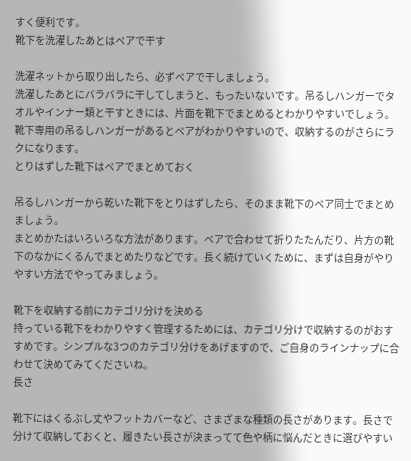すく便利です。
靴下を洗濯したあとはペアで干す

洗濯ネットから取り出したら、必ずペアで干しましょう。
洗濯したあとにバラバラに干してしまうと、もったいないです。吊るしハンガーでタオルやインナー類と干すときには、片面を靴下でまとめるとわかりやすいでしょう。
靴下専用の吊るしハンガーがあるとペアがわかりやすいので、収納するのがさらにラクになります。
とりはずした靴下はペアでまとめておく

吊るしハンガーから乾いた靴下をとりはずしたら、そのまま靴下のペア同士でまとめましょう。
まとめかたはいろいろな方法があります。ペアで合わせて折りたたんだり、片方の靴下のなかにくるんでまとめたりなどです。長く続けていくために、まずは自身がやりやすい方法でやってみましょう。

靴下を収納する前にカテゴリ分けを決める
持っている靴下をわかりやすく管理するためには、カテゴリ分けで収納するのがおすすめです。シンプルな3つのカテゴリ分けをあげますので、ご自身のラインナップに合わせて決めてみてくださいね。
長さ

靴下にはくるぶし丈やフットカバーなど、さまざまな種類の長さがあります。長さで分けて収納しておくと、履きたい長さが決まってて色や柄に悩んだときに選びやすい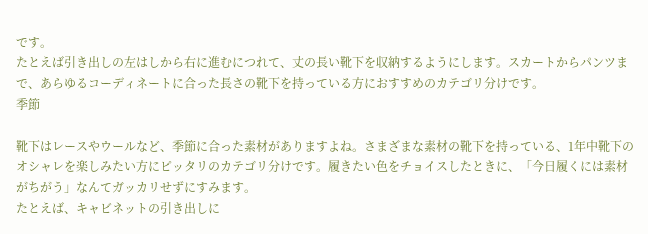です。
たとえば引き出しの左はしから右に進むにつれて、丈の長い靴下を収納するようにします。スカートからパンツまで、あらゆるコーディネートに合った長さの靴下を持っている方におすすめのカテゴリ分けです。
季節

靴下はレースやウールなど、季節に合った素材がありますよね。さまざまな素材の靴下を持っている、1年中靴下のオシャレを楽しみたい方にピッタリのカテゴリ分けです。履きたい色をチョイスしたときに、「今日履くには素材がちがう」なんてガッカリせずにすみます。
たとえば、キャビネットの引き出しに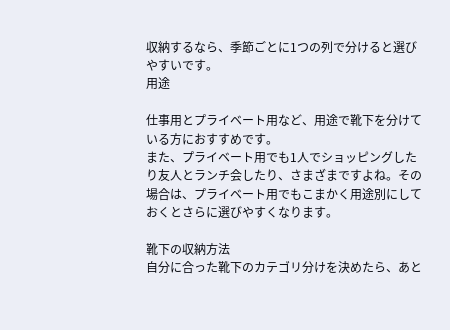収納するなら、季節ごとに1つの列で分けると選びやすいです。
用途

仕事用とプライベート用など、用途で靴下を分けている方におすすめです。
また、プライベート用でも1人でショッピングしたり友人とランチ会したり、さまざまですよね。その場合は、プライベート用でもこまかく用途別にしておくとさらに選びやすくなります。

靴下の収納方法
自分に合った靴下のカテゴリ分けを決めたら、あと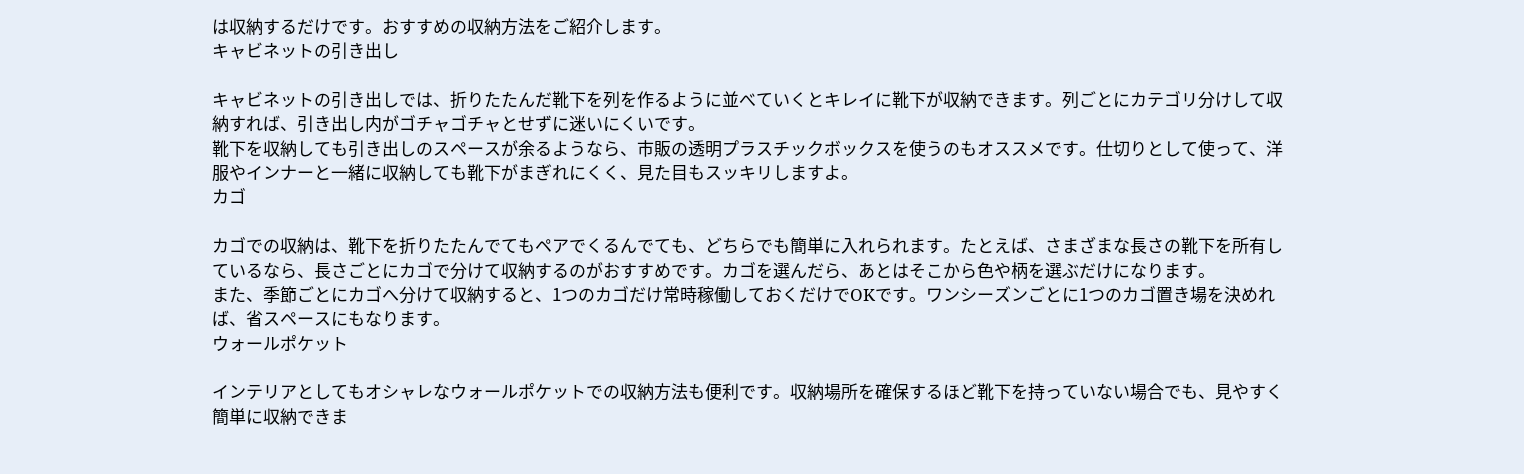は収納するだけです。おすすめの収納方法をご紹介します。
キャビネットの引き出し

キャビネットの引き出しでは、折りたたんだ靴下を列を作るように並べていくとキレイに靴下が収納できます。列ごとにカテゴリ分けして収納すれば、引き出し内がゴチャゴチャとせずに迷いにくいです。
靴下を収納しても引き出しのスペースが余るようなら、市販の透明プラスチックボックスを使うのもオススメです。仕切りとして使って、洋服やインナーと一緒に収納しても靴下がまぎれにくく、見た目もスッキリしますよ。
カゴ

カゴでの収納は、靴下を折りたたんでてもペアでくるんでても、どちらでも簡単に入れられます。たとえば、さまざまな長さの靴下を所有しているなら、長さごとにカゴで分けて収納するのがおすすめです。カゴを選んだら、あとはそこから色や柄を選ぶだけになります。
また、季節ごとにカゴへ分けて収納すると、1つのカゴだけ常時稼働しておくだけでOKです。ワンシーズンごとに1つのカゴ置き場を決めれば、省スペースにもなります。
ウォールポケット

インテリアとしてもオシャレなウォールポケットでの収納方法も便利です。収納場所を確保するほど靴下を持っていない場合でも、見やすく簡単に収納できま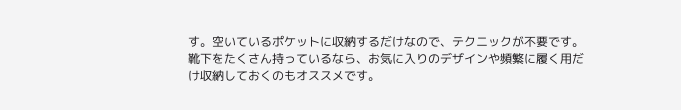す。空いているポケットに収納するだけなので、テクニックが不要です。
靴下をたくさん持っているなら、お気に入りのデザインや頻繁に履く用だけ収納しておくのもオススメです。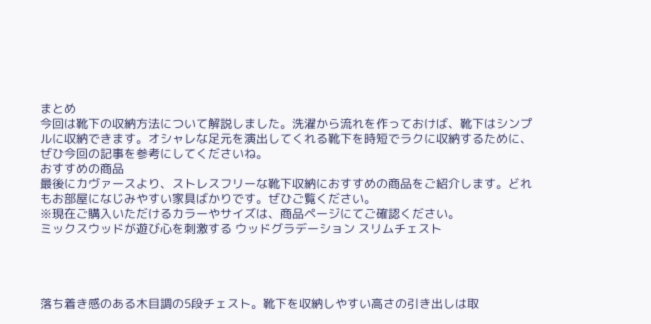まとめ
今回は靴下の収納方法について解説しました。洗濯から流れを作っておけば、靴下はシンプルに収納できます。オシャレな足元を演出してくれる靴下を時短でラクに収納するために、ぜひ今回の記事を参考にしてくださいね。
おすすめの商品
最後にカヴァースより、ストレスフリーな靴下収納におすすめの商品をご紹介します。どれもお部屋になじみやすい家具ばかりです。ぜひご覧ください。
※現在ご購入いただけるカラーやサイズは、商品ページにてご確認ください。
ミックスウッドが遊び心を刺激する ウッドグラデーション スリムチェスト




落ち着き感のある木目調の5段チェスト。靴下を収納しやすい高さの引き出しは取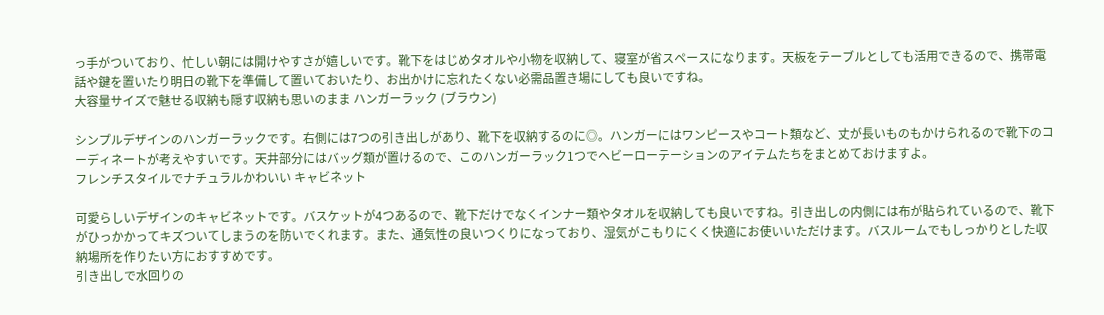っ手がついており、忙しい朝には開けやすさが嬉しいです。靴下をはじめタオルや小物を収納して、寝室が省スペースになります。天板をテーブルとしても活用できるので、携帯電話や鍵を置いたり明日の靴下を準備して置いておいたり、お出かけに忘れたくない必需品置き場にしても良いですね。
大容量サイズで魅せる収納も隠す収納も思いのまま ハンガーラック (ブラウン)

シンプルデザインのハンガーラックです。右側には7つの引き出しがあり、靴下を収納するのに◎。ハンガーにはワンピースやコート類など、丈が長いものもかけられるので靴下のコーディネートが考えやすいです。天井部分にはバッグ類が置けるので、このハンガーラック1つでヘビーローテーションのアイテムたちをまとめておけますよ。
フレンチスタイルでナチュラルかわいい キャビネット

可愛らしいデザインのキャビネットです。バスケットが4つあるので、靴下だけでなくインナー類やタオルを収納しても良いですね。引き出しの内側には布が貼られているので、靴下がひっかかってキズついてしまうのを防いでくれます。また、通気性の良いつくりになっており、湿気がこもりにくく快適にお使いいただけます。バスルームでもしっかりとした収納場所を作りたい方におすすめです。
引き出しで水回りの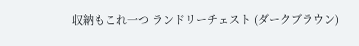収納もこれ一つ ランドリーチェスト (ダークブラウン)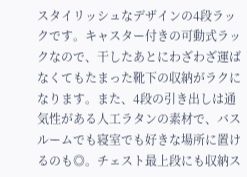スタイリッシュなデザインの4段ラックです。キャスター付きの可動式ラックなので、干したあとにわざわざ運ばなくてもたまった靴下の収納がラクになります。また、4段の引き出しは通気性がある人工ラタンの素材で、バスルームでも寝室でも好きな場所に置けるのも◎。チェスト最上段にも収納ス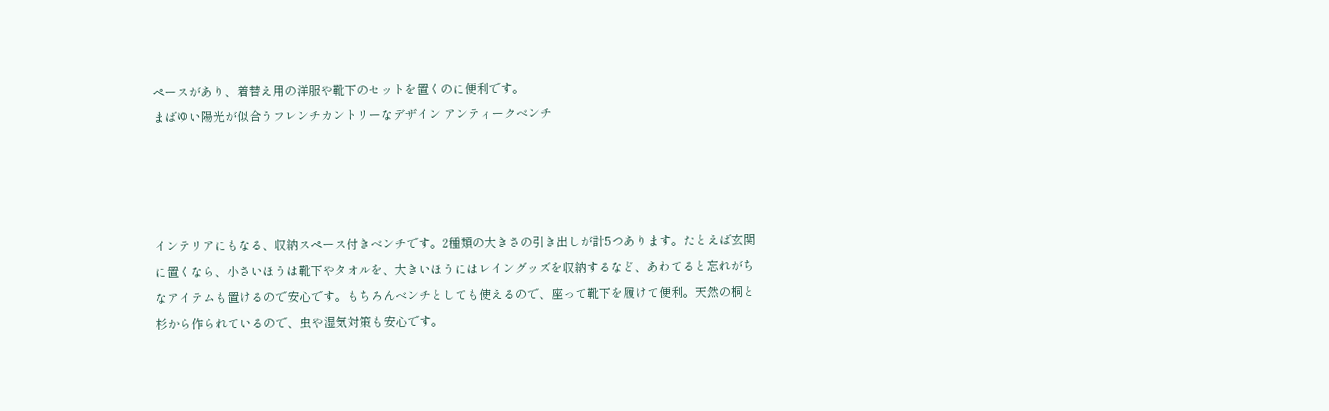ペースがあり、着替え用の洋服や靴下のセットを置くのに便利です。
まばゆい陽光が似合うフレンチカントリーなデザイン アンティークベンチ




インテリアにもなる、収納スペース付きベンチです。2種類の大きさの引き出しが計5つあります。たとえば玄関に置くなら、小さいほうは靴下やタオルを、大きいほうにはレイングッズを収納するなど、あわてると忘れがちなアイテムも置けるので安心です。もちろんベンチとしても使えるので、座って靴下を履けて便利。天然の桐と杉から作られているので、虫や湿気対策も安心です。